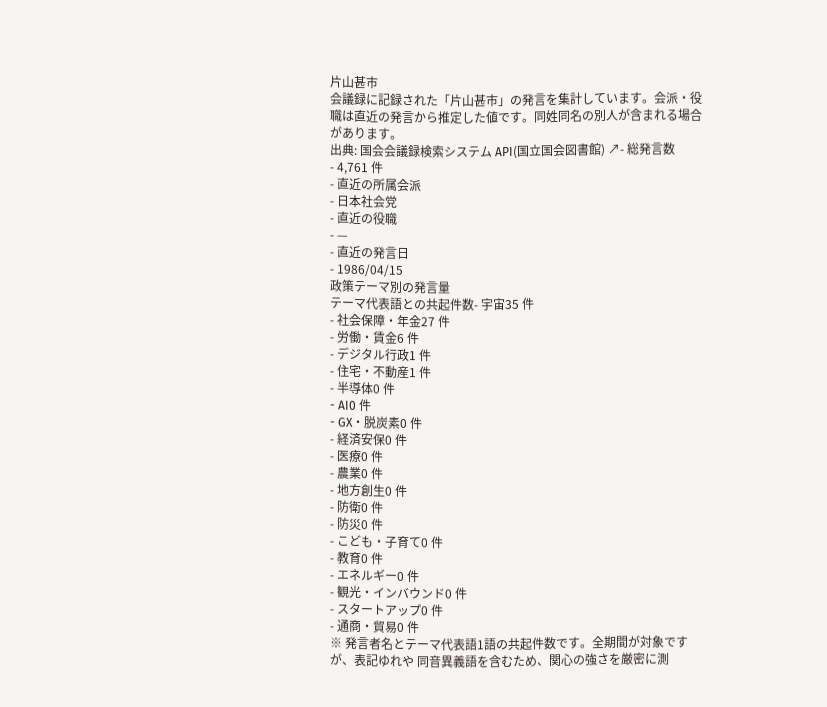片山甚市
会議録に記録された「片山甚市」の発言を集計しています。会派・役職は直近の発言から推定した値です。同姓同名の別人が含まれる場合があります。
出典: 国会会議録検索システム API(国立国会図書館) ↗- 総発言数
- 4,761 件
- 直近の所属会派
- 日本社会党
- 直近の役職
- —
- 直近の発言日
- 1986/04/15
政策テーマ別の発言量
テーマ代表語との共起件数- 宇宙35 件
- 社会保障・年金27 件
- 労働・賃金6 件
- デジタル行政1 件
- 住宅・不動産1 件
- 半導体0 件
- AI0 件
- GX・脱炭素0 件
- 経済安保0 件
- 医療0 件
- 農業0 件
- 地方創生0 件
- 防衛0 件
- 防災0 件
- こども・子育て0 件
- 教育0 件
- エネルギー0 件
- 観光・インバウンド0 件
- スタートアップ0 件
- 通商・貿易0 件
※ 発言者名とテーマ代表語1語の共起件数です。全期間が対象ですが、表記ゆれや 同音異義語を含むため、関心の強さを厳密に測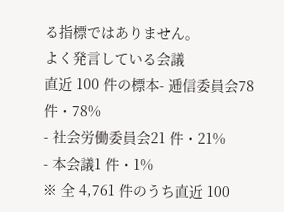る指標ではありません。
よく発言している会議
直近 100 件の標本- 逓信委員会78 件・78%
- 社会労働委員会21 件・21%
- 本会議1 件・1%
※ 全 4,761 件のうち直近 100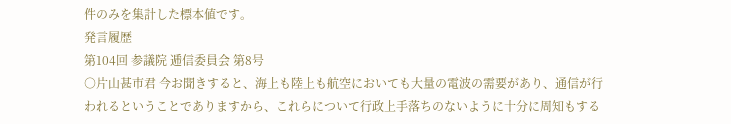件のみを集計した標本値です。
発言履歴
第104回 参議院 逓信委員会 第8号
○片山甚市君 今お聞きすると、海上も陸上も航空においても大量の電波の需要があり、通信が行われるということでありますから、これらについて行政上手落ちのないように十分に周知もする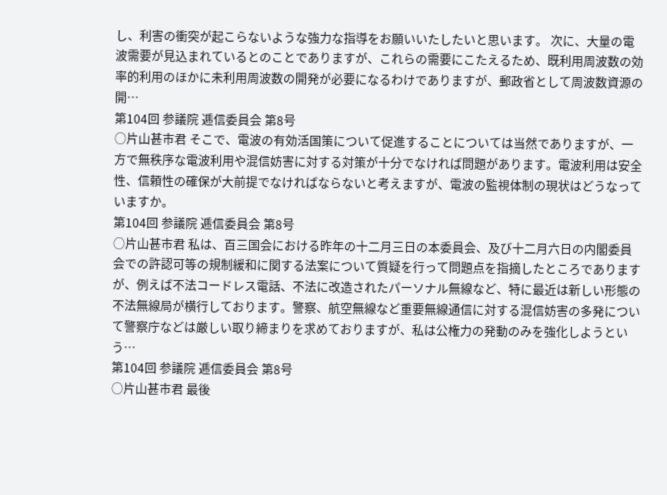し、利害の衝突が起こらないような強力な指導をお願いいたしたいと思います。 次に、大量の電波需要が見込まれているとのことでありますが、これらの需要にこたえるため、既利用周波数の効率的利用のほかに未利用周波数の開発が必要になるわけでありますが、郵政省として周波数資源の開…
第104回 参議院 逓信委員会 第8号
○片山甚市君 そこで、電波の有効活国策について促進することについては当然でありますが、一方で無秩序な電波利用や混信妨害に対する対策が十分でなければ問題があります。電波利用は安全性、信頼性の確保が大前提でなければならないと考えますが、電波の監視体制の現状はどうなっていますか。
第104回 参議院 逓信委員会 第8号
○片山甚市君 私は、百三国会における昨年の十二月三日の本委員会、及び十二月六日の内閣委員会での許認可等の規制緩和に関する法案について質疑を行って問題点を指摘したところでありますが、例えば不法コードレス電話、不法に改造されたパーソナル無線など、特に最近は新しい形態の不法無線局が横行しております。警察、航空無線など重要無線通信に対する混信妨害の多発について警察庁などは厳しい取り締まりを求めておりますが、私は公権力の発動のみを強化しようという…
第104回 参議院 逓信委員会 第8号
○片山甚市君 最後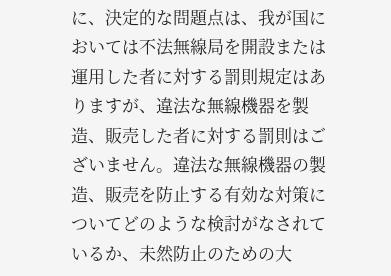に、決定的な問題点は、我が国においては不法無線局を開設または運用した者に対する罰則規定はありますが、違法な無線機器を製造、販売した者に対する罰則はございません。違法な無線機器の製造、販売を防止する有効な対策についてどのような検討がなされているか、未然防止のための大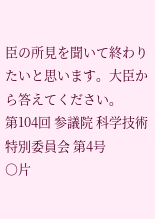臣の所見を聞いて終わりたいと思います。大臣から答えてください。
第104回 参議院 科学技術特別委員会 第4号
○片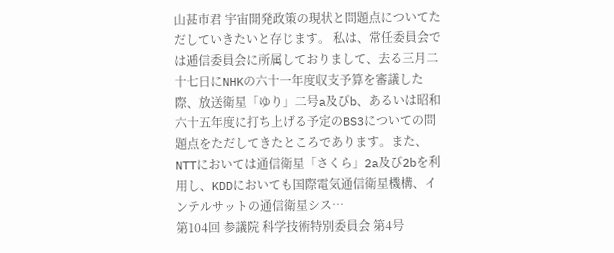山甚市君 宇宙開発政策の現状と問題点についてただしていきたいと存じます。 私は、常任委員会では逓信委員会に所属しておりまして、去る三月二十七日にNHKの六十一年度収支予算を審議した際、放送衛星「ゆり」二号a及びb、あるいは昭和六十五年度に打ち上げる予定のBS3についての問題点をただしてきたところであります。また、NTTにおいては通信衛星「さくら」2a及び2bを利用し、KDDにおいても国際電気通信衛星機構、インテルサットの通信衛星シス…
第104回 参議院 科学技術特別委員会 第4号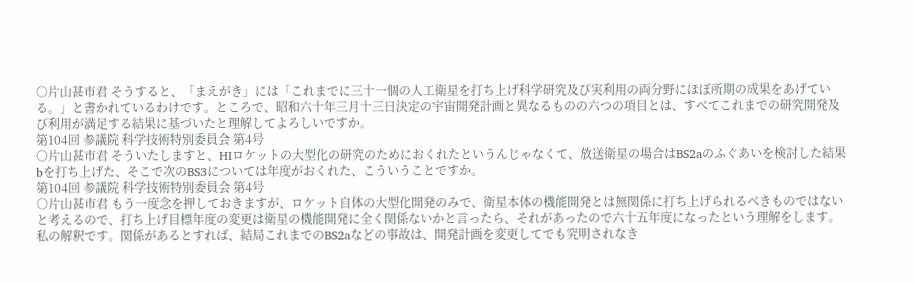○片山甚市君 そうすると、「まえがき」には「これまでに三十一個の人工衛星を打ち上げ科学研究及び実利用の両分野にほぼ所期の成果をあげている。」と書かれているわけです。ところで、昭和六十年三月十三日決定の宇宙開発計画と異なるものの六つの項目とは、すべてこれまでの研究開発及び利用が満足する結果に基づいたと理解してよろしいですか。
第104回 参議院 科学技術特別委員会 第4号
○片山甚市君 そういたしますと、HⅠロケットの大型化の研究のためにおくれたというんじゃなくて、放送衛星の場合はBS2aのふぐあいを検討した結果bを打ち上げた、そこで次のBS3については年度がおくれた、こういうことですか。
第104回 参議院 科学技術特別委員会 第4号
○片山甚市君 もう一度念を押しておきますが、ロケット自体の大型化開発のみで、衛星本体の機能開発とは無関係に打ち上げられるべきものではないと考えるので、打ち上げ目標年度の変更は衛星の機能開発に全く関係ないかと言ったら、それがあったので六十五年度になったという理解をします。私の解釈です。関係があるとすれば、結局これまでのBS2aなどの事故は、開発計画を変更してでも究明されなき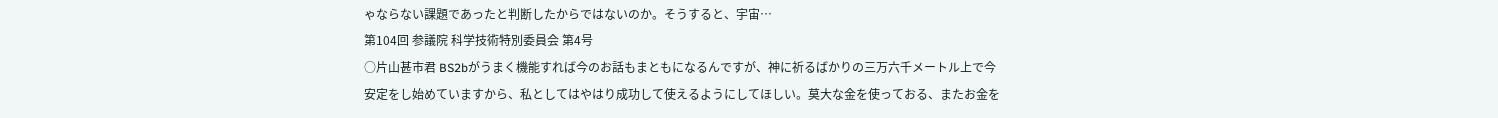ゃならない課題であったと判断したからではないのか。そうすると、宇宙…
第104回 参議院 科学技術特別委員会 第4号
○片山甚市君 BS2bがうまく機能すれば今のお話もまともになるんですが、神に祈るばかりの三万六千メートル上で今安定をし始めていますから、私としてはやはり成功して使えるようにしてほしい。莫大な金を使っておる、またお金を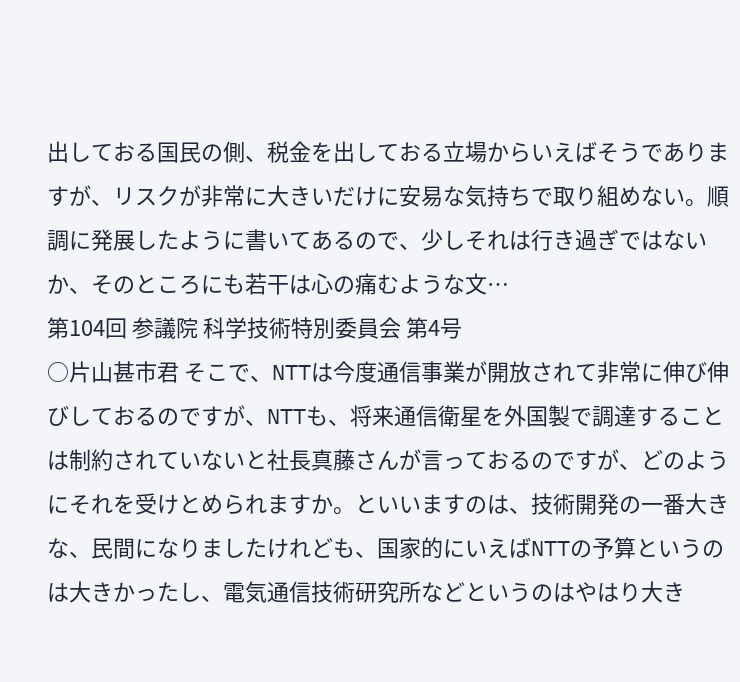出しておる国民の側、税金を出しておる立場からいえばそうでありますが、リスクが非常に大きいだけに安易な気持ちで取り組めない。順調に発展したように書いてあるので、少しそれは行き過ぎではないか、そのところにも若干は心の痛むような文…
第104回 参議院 科学技術特別委員会 第4号
○片山甚市君 そこで、NTTは今度通信事業が開放されて非常に伸び伸びしておるのですが、NTTも、将来通信衛星を外国製で調達することは制約されていないと社長真藤さんが言っておるのですが、どのようにそれを受けとめられますか。といいますのは、技術開発の一番大きな、民間になりましたけれども、国家的にいえばNTTの予算というのは大きかったし、電気通信技術研究所などというのはやはり大き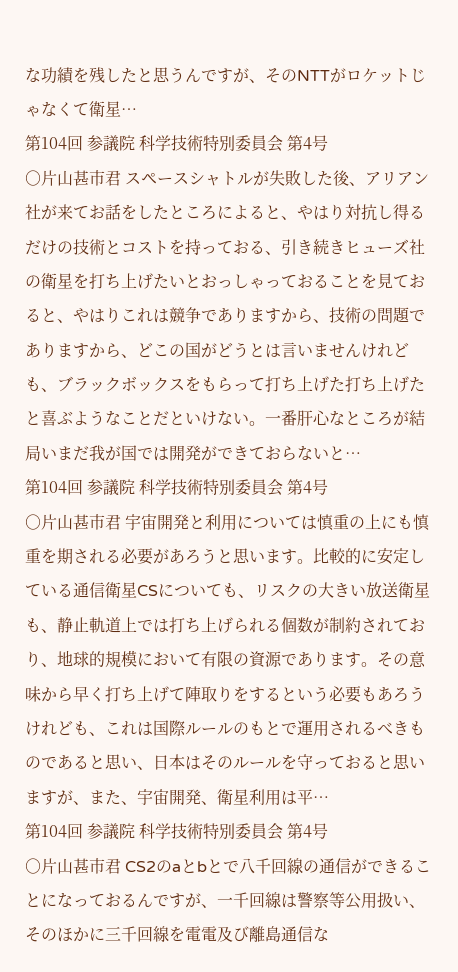な功績を残したと思うんですが、そのNTTがロケットじゃなくて衛星…
第104回 参議院 科学技術特別委員会 第4号
○片山甚市君 スペースシャトルが失敗した後、アリアン社が来てお話をしたところによると、やはり対抗し得るだけの技術とコストを持っておる、引き続きヒューズ社の衛星を打ち上げたいとおっしゃっておることを見ておると、やはりこれは競争でありますから、技術の問題でありますから、どこの国がどうとは言いませんけれども、ブラックボックスをもらって打ち上げた打ち上げたと喜ぶようなことだといけない。一番肝心なところが結局いまだ我が国では開発ができておらないと…
第104回 参議院 科学技術特別委員会 第4号
○片山甚市君 宇宙開発と利用については慎重の上にも慎重を期される必要があろうと思います。比較的に安定している通信衛星CSについても、リスクの大きい放送衛星も、静止軌道上では打ち上げられる個数が制約されており、地球的規模において有限の資源であります。その意味から早く打ち上げて陣取りをするという必要もあろうけれども、これは国際ルールのもとで運用されるべきものであると思い、日本はそのルールを守っておると思いますが、また、宇宙開発、衛星利用は平…
第104回 参議院 科学技術特別委員会 第4号
○片山甚市君 CS2のaとbとで八千回線の通信ができることになっておるんですが、一千回線は警察等公用扱い、そのほかに三千回線を電電及び離島通信な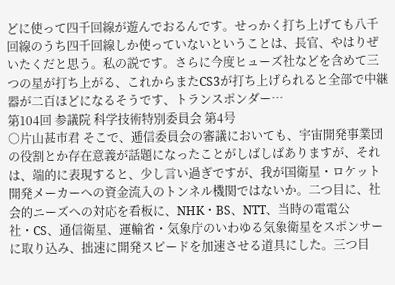どに使って四千回線が遊んでおるんです。せっかく打ち上げても八千回線のうち四千回線しか使っていないということは、長官、やはりぜいたくだと思う。私の説です。さらに今度ヒューズ社などを含めて三つの星が打ち上がる、これからまたCS3が打ち上げられると全部で中継器が二百ほどになるそうです、トランスポンダー…
第104回 参議院 科学技術特別委員会 第4号
○片山甚市君 そこで、逓信委員会の審議においても、宇宙開発事業団の役割とか存在意義が話題になったことがしばしばありますが、それは、端的に表現すると、少し言い過ぎですが、我が国衛星・ロケット開発メーカーへの資金流入のトンネル機関ではないか。二つ目に、社会的ニーズへの対応を看板に、NHK・BS、NTT、当時の電電公社・CS、通信衛星、運輸省・気象庁のいわゆる気象衛星をスポンサーに取り込み、拙速に開発スピードを加速させる道具にした。三つ目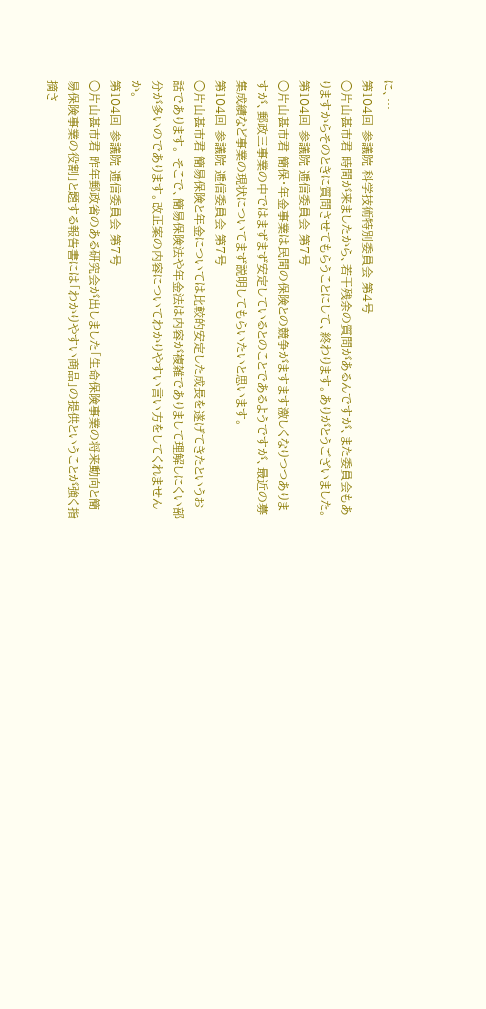に、…
第104回 参議院 科学技術特別委員会 第4号
○片山甚市君 時間が来ましたから、若干残余の質問があるんですが、また委員会もありますからそのときに質問させてもらうことにして、終わります。ありがとうございました。
第104回 参議院 逓信委員会 第7号
○片山甚市君 簡保・年金事業は民間の保険との競争がますます激しくなりつつありますが、郵政三事業の中ではまずまず安定しているとのことであるようですが、最近の募集成績など事業の現状についてまず説明してもらいたいと思います。
第104回 参議院 逓信委員会 第7号
○片山甚市君 簡易保険と年金については比較的安定した成長を遂げてきたというお話であります。 そこで、簡易保険法や年金法は内容が複雑でありまして理解しにくい部分が多いのであります。改正案の内容についてわかりやすい言い方をしてくれませんか。
第104回 参議院 逓信委員会 第7号
○片山甚市君 昨年郵政省のある研究会が出しました「生命保険事業の将来動向と簡易保険事業の役割」と題する報告書には「わかりやすい商品」の提供ということが強く指摘さ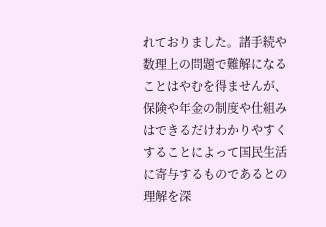れておりました。諸手続や数理上の問題で難解になることはやむを得ませんが、保険や年金の制度や仕組みはできるだけわかりやすくすることによって国民生活に寄与するものであるとの理解を深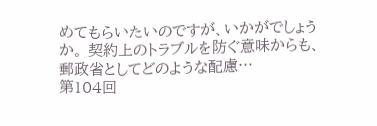めてもらいたいのですが、いかがでしょうか。 契約上のトラブルを防ぐ意味からも、郵政省としてどのような配慮…
第104回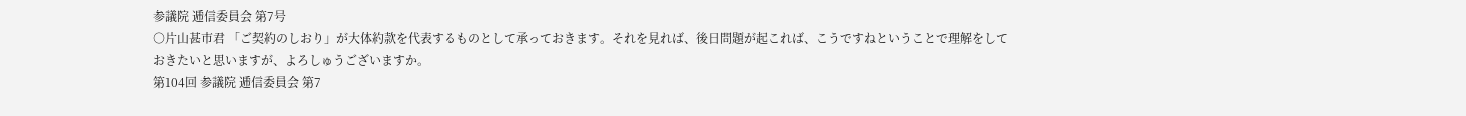参議院 逓信委員会 第7号
○片山甚市君 「ご契約のしおり」が大体約款を代表するものとして承っておきます。それを見れば、後日問題が起これば、こうですねということで理解をしておきたいと思いますが、よろしゅうございますか。
第104回 参議院 逓信委員会 第7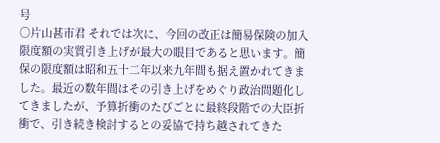号
○片山甚市君 それでは次に、今回の改正は簡易保険の加入限度額の実質引き上げが最大の眼目であると思います。簡保の限度額は昭和五十二年以来九年間も据え置かれてきました。最近の数年間はその引き上げをめぐり政治問題化してきましたが、予算折衝のたびごとに最終段階での大臣折衝で、引き続き検討するとの妥協で持ち越されてきた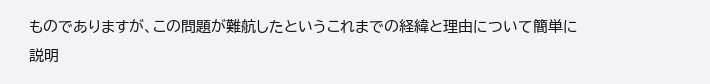ものでありますが、この問題が難航したというこれまでの経緯と理由について簡単に説明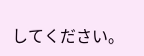してください。